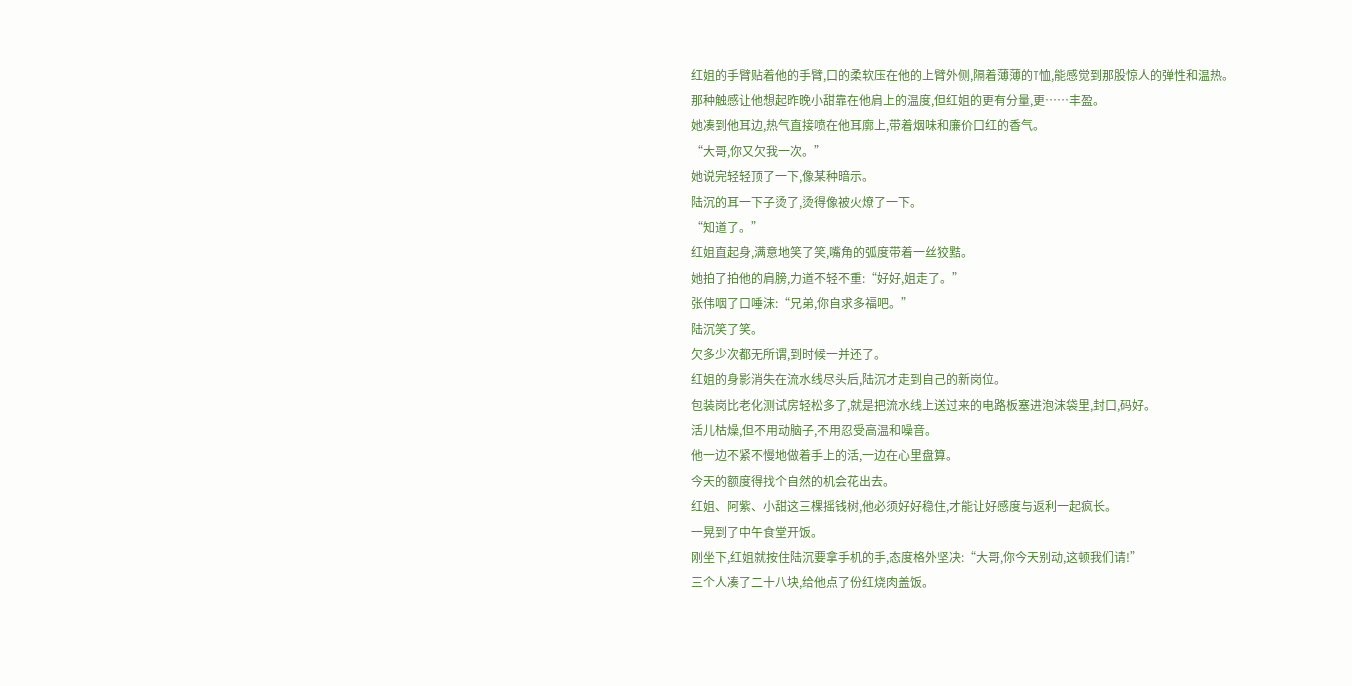红姐的手臂贴着他的手臂,口的柔软压在他的上臂外侧,隔着薄薄的T恤,能感觉到那股惊人的弹性和温热。
那种触感让他想起昨晚小甜靠在他肩上的温度,但红姐的更有分量,更……丰盈。
她凑到他耳边,热气直接喷在他耳廓上,带着烟味和廉价口红的香气。
“大哥,你又欠我一次。”
她说完轻轻顶了一下,像某种暗示。
陆沉的耳一下子烫了,烫得像被火燎了一下。
“知道了。”
红姐直起身,满意地笑了笑,嘴角的弧度带着一丝狡黠。
她拍了拍他的肩膀,力道不轻不重:“好好,姐走了。”
张伟咽了口唾沫:“兄弟,你自求多福吧。”
陆沉笑了笑。
欠多少次都无所谓,到时候一并还了。
红姐的身影消失在流水线尽头后,陆沉才走到自己的新岗位。
包装岗比老化测试房轻松多了,就是把流水线上送过来的电路板塞进泡沫袋里,封口,码好。
活儿枯燥,但不用动脑子,不用忍受高温和噪音。
他一边不紧不慢地做着手上的活,一边在心里盘算。
今天的额度得找个自然的机会花出去。
红姐、阿紫、小甜这三棵摇钱树,他必须好好稳住,才能让好感度与返利一起疯长。
一晃到了中午食堂开饭。
刚坐下,红姐就按住陆沉要拿手机的手,态度格外坚决:“大哥,你今天别动,这顿我们请!”
三个人凑了二十八块,给他点了份红烧肉盖饭。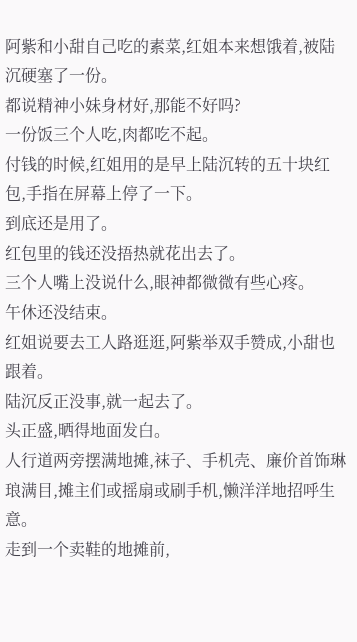阿紫和小甜自己吃的素菜,红姐本来想饿着,被陆沉硬塞了一份。
都说精神小妹身材好,那能不好吗?
一份饭三个人吃,肉都吃不起。
付钱的时候,红姐用的是早上陆沉转的五十块红包,手指在屏幕上停了一下。
到底还是用了。
红包里的钱还没捂热就花出去了。
三个人嘴上没说什么,眼神都微微有些心疼。
午休还没结束。
红姐说要去工人路逛逛,阿紫举双手赞成,小甜也跟着。
陆沉反正没事,就一起去了。
头正盛,晒得地面发白。
人行道两旁摆满地摊,袜子、手机壳、廉价首饰琳琅满目,摊主们或摇扇或刷手机,懒洋洋地招呼生意。
走到一个卖鞋的地摊前,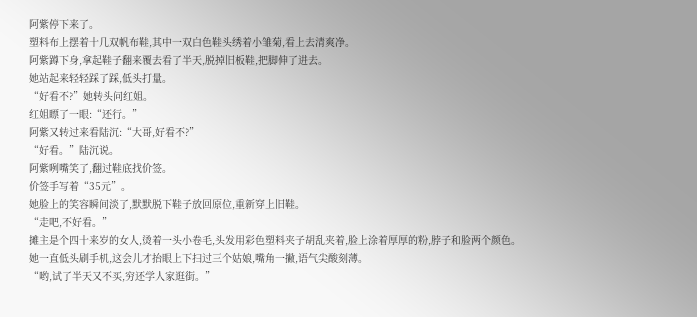阿紫停下来了。
塑料布上摆着十几双帆布鞋,其中一双白色鞋头绣着小雏菊,看上去清爽净。
阿紫蹲下身,拿起鞋子翻来覆去看了半天,脱掉旧板鞋,把脚伸了进去。
她站起来轻轻踩了踩,低头打量。
“好看不?”她转头问红姐。
红姐瞟了一眼:“还行。”
阿紫又转过来看陆沉:“大哥,好看不?”
“好看。”陆沉说。
阿紫咧嘴笑了,翻过鞋底找价签。
价签手写着“35元”。
她脸上的笑容瞬间淡了,默默脱下鞋子放回原位,重新穿上旧鞋。
“走吧,不好看。”
摊主是个四十来岁的女人,烫着一头小卷毛,头发用彩色塑料夹子胡乱夹着,脸上涂着厚厚的粉,脖子和脸两个颜色。
她一直低头刷手机,这会儿才抬眼上下扫过三个姑娘,嘴角一撇,语气尖酸刻薄。
“哟,试了半天又不买,穷还学人家逛街。”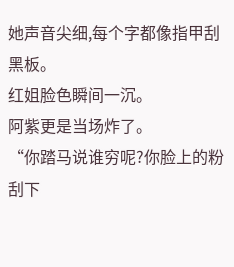她声音尖细,每个字都像指甲刮黑板。
红姐脸色瞬间一沉。
阿紫更是当场炸了。
“你踏马说谁穷呢?你脸上的粉刮下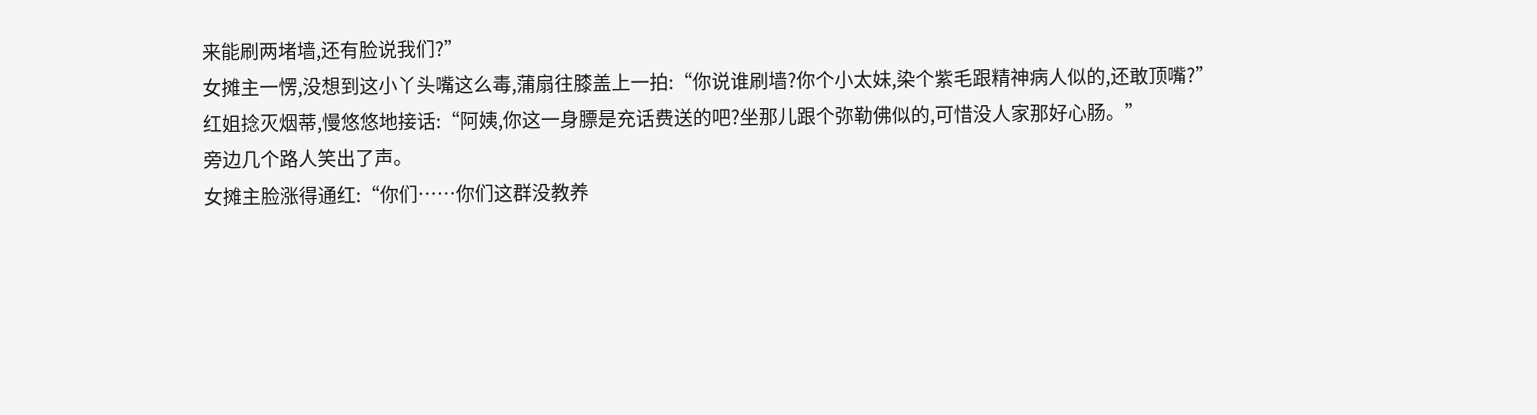来能刷两堵墙,还有脸说我们?”
女摊主一愣,没想到这小丫头嘴这么毒,蒲扇往膝盖上一拍:“你说谁刷墙?你个小太妹,染个紫毛跟精神病人似的,还敢顶嘴?”
红姐捻灭烟蒂,慢悠悠地接话:“阿姨,你这一身膘是充话费送的吧?坐那儿跟个弥勒佛似的,可惜没人家那好心肠。”
旁边几个路人笑出了声。
女摊主脸涨得通红:“你们……你们这群没教养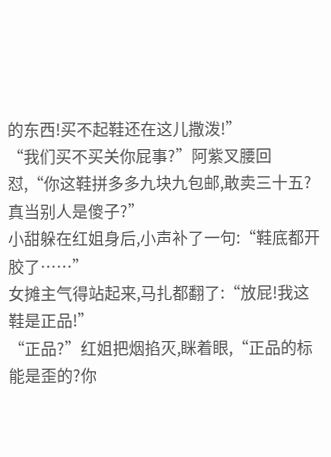的东西!买不起鞋还在这儿撒泼!”
“我们买不买关你屁事?”阿紫叉腰回怼,“你这鞋拼多多九块九包邮,敢卖三十五?真当别人是傻子?”
小甜躲在红姐身后,小声补了一句:“鞋底都开胶了……”
女摊主气得站起来,马扎都翻了:“放屁!我这鞋是正品!”
“正品?”红姐把烟掐灭,眯着眼,“正品的标能是歪的?你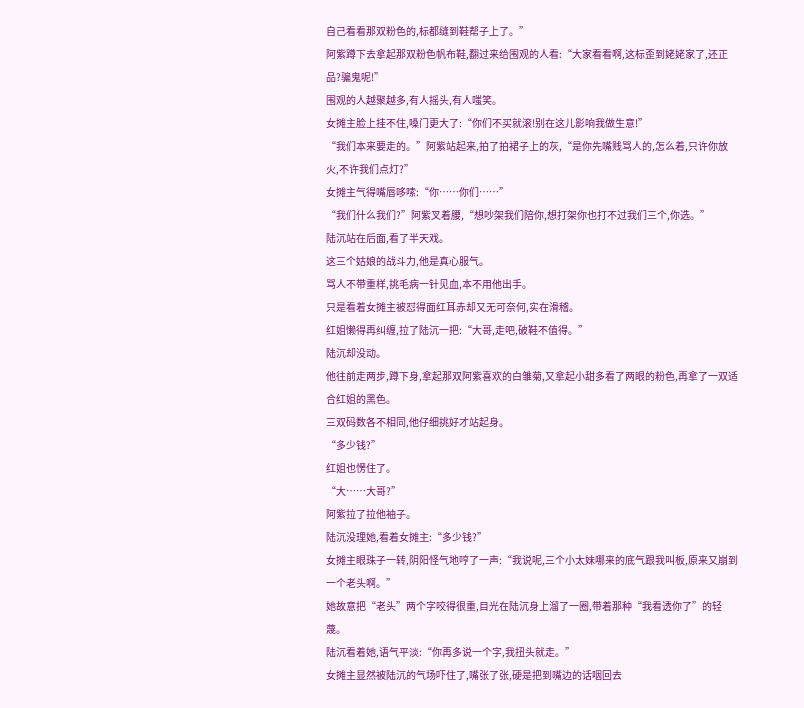自己看看那双粉色的,标都缝到鞋帮子上了。”
阿紫蹲下去拿起那双粉色帆布鞋,翻过来给围观的人看:“大家看看啊,这标歪到姥姥家了,还正品?骗鬼呢!”
围观的人越聚越多,有人摇头,有人嗤笑。
女摊主脸上挂不住,嗓门更大了:“你们不买就滚!别在这儿影响我做生意!”
“我们本来要走的。”阿紫站起来,拍了拍裙子上的灰,“是你先嘴贱骂人的,怎么着,只许你放火,不许我们点灯?”
女摊主气得嘴唇哆嗦:“你……你们……”
“我们什么我们?”阿紫叉着腰,“想吵架我们陪你,想打架你也打不过我们三个,你选。”
陆沉站在后面,看了半天戏。
这三个姑娘的战斗力,他是真心服气。
骂人不带重样,挑毛病一针见血,本不用他出手。
只是看着女摊主被怼得面红耳赤却又无可奈何,实在滑稽。
红姐懒得再纠缠,拉了陆沉一把:“大哥,走吧,破鞋不值得。”
陆沉却没动。
他往前走两步,蹲下身,拿起那双阿紫喜欢的白雏菊,又拿起小甜多看了两眼的粉色,再拿了一双适合红姐的黑色。
三双码数各不相同,他仔细挑好才站起身。
“多少钱?”
红姐也愣住了。
“大……大哥?”
阿紫拉了拉他袖子。
陆沉没理她,看着女摊主:“多少钱?”
女摊主眼珠子一转,阴阳怪气地哼了一声:“我说呢,三个小太妹哪来的底气跟我叫板,原来又崩到一个老头啊。”
她故意把“老头”两个字咬得很重,目光在陆沉身上溜了一圈,带着那种“我看透你了”的轻蔑。
陆沉看着她,语气平淡:“你再多说一个字,我扭头就走。”
女摊主显然被陆沉的气场吓住了,嘴张了张,硬是把到嘴边的话咽回去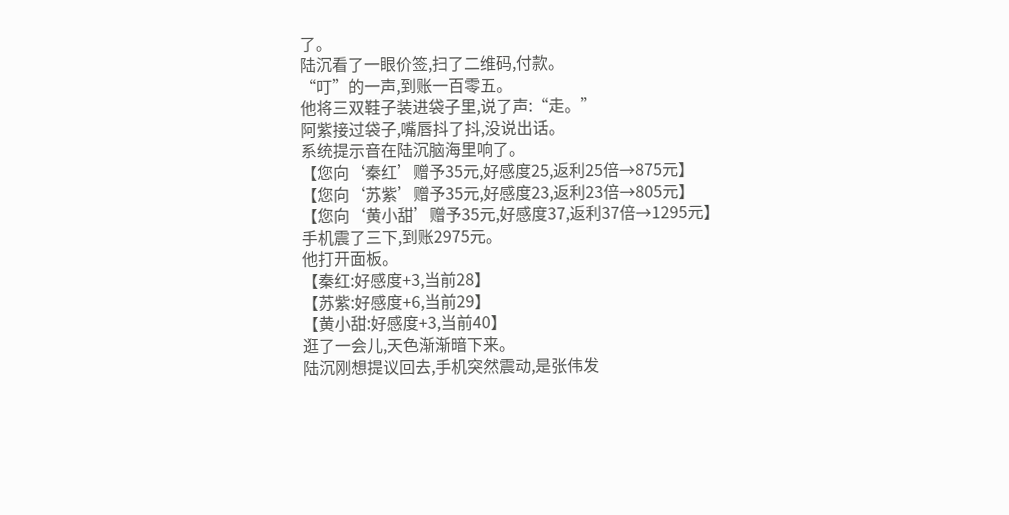了。
陆沉看了一眼价签,扫了二维码,付款。
“叮”的一声,到账一百零五。
他将三双鞋子装进袋子里,说了声:“走。”
阿紫接过袋子,嘴唇抖了抖,没说出话。
系统提示音在陆沉脑海里响了。
【您向‘秦红’赠予35元,好感度25,返利25倍→875元】
【您向‘苏紫’赠予35元,好感度23,返利23倍→805元】
【您向‘黄小甜’赠予35元,好感度37,返利37倍→1295元】
手机震了三下,到账2975元。
他打开面板。
【秦红:好感度+3,当前28】
【苏紫:好感度+6,当前29】
【黄小甜:好感度+3,当前40】
逛了一会儿,天色渐渐暗下来。
陆沉刚想提议回去,手机突然震动,是张伟发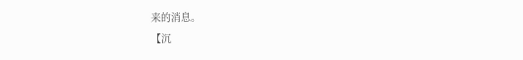来的消息。
【沉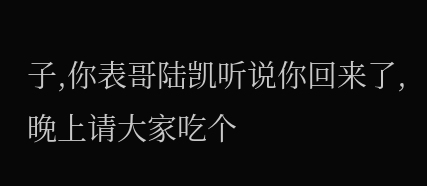子,你表哥陆凯听说你回来了,晚上请大家吃个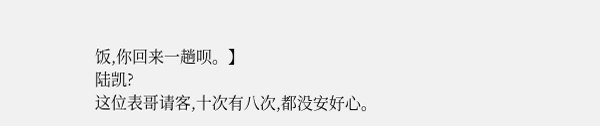饭,你回来一趟呗。】
陆凯?
这位表哥请客,十次有八次,都没安好心。